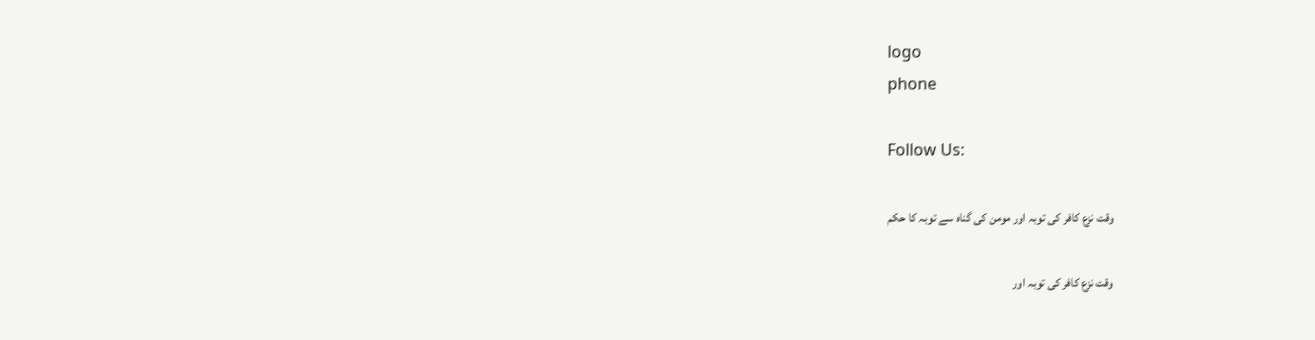logo
phone

Follow Us:

وقت نزع کافر کی توبہ اور مومن کی گناہ سے توبہ کا حکم

وقت نزع کافر کی توبہ اور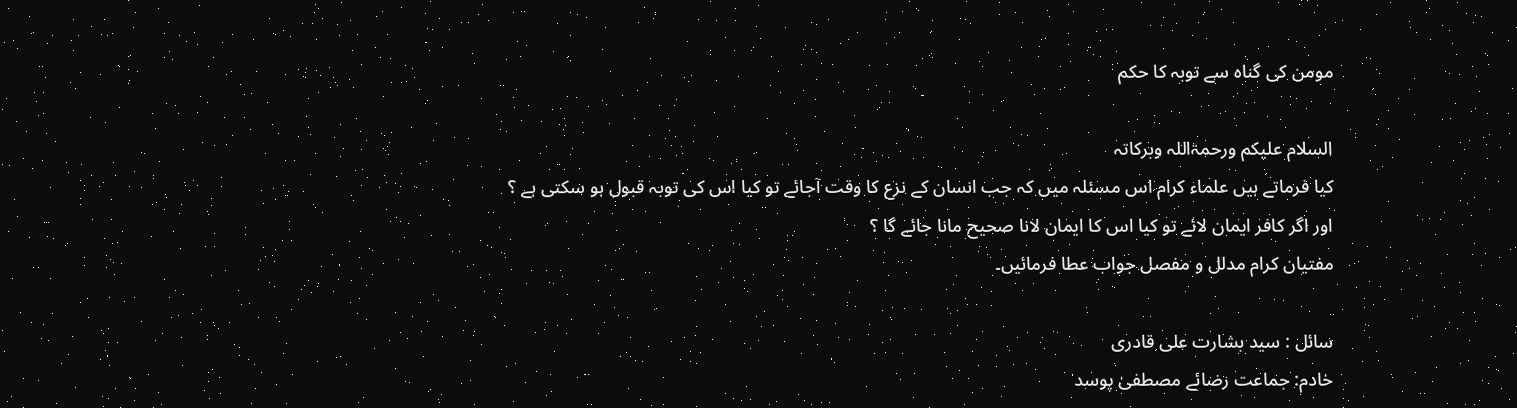مومن کی گناہ سے توبہ کا حکم

السلام علیکم ورحمۃاللہ وبرکاتہ
کیا فرماتے ہیں علماء کرام اس مسئلہ میں کہ جب انسان کے نزع کا وقت آجائے تو کیا اس کی توبہ قبول ہو سکتی ہے ؟
اور اگر کافر ایمان لائے تو کیا اس کا ایمان لانا صحیح مانا جائے گا ؟
مفتیان کرام مدلل و مفصل جواب عطا فرماںٔیں۔

سائل : سید بشارت علی قادری
خادم: جماعت رضائے مصطفیٰ پوسد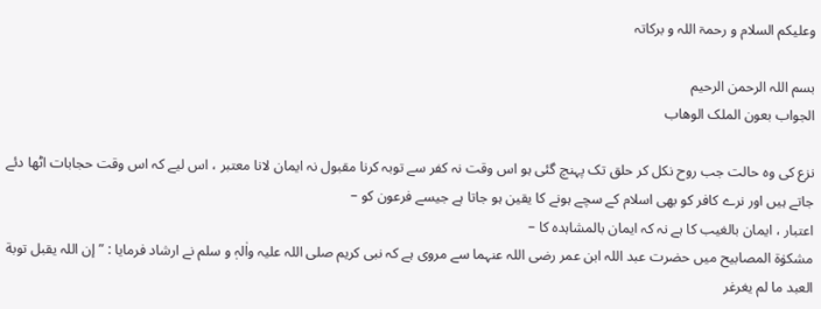وعلیکم السلام و رحمۃ اللہ و برکاتہ

بسم اللہ الرحمن الرحیم
الجواب بعون الملک الوھاب

نزع کی وہ حالت جب روح نکل کر حلق تک پہنچ گئی ہو اس وقت نہ کفر سے توبہ کرنا مقبول نہ ایمان لانا معتبر ، اس لیے کہ اس وقت حجابات اٹھا دئے جاتے ہیں اور نرے کافر کو بھی اسلام کے سچے ہونے کا یقین ہو جاتا ہے جیسے فرعون کو –
اعتبار ، ایمان بالغیب کا ہے نہ کہ ایمان بالمشاہدہ کا –
مشکوٰۃ المصابیح میں حضرت عبد اللہ ابن عمر رضی اللہ عنہما سے مروی ہے کہ نبی کریم صلی اللہ علیہ واٰلہٖ و سلم نے ارشاد فرمایا : ” إن اللہ يقبل توبة العبد ما لم يغرغر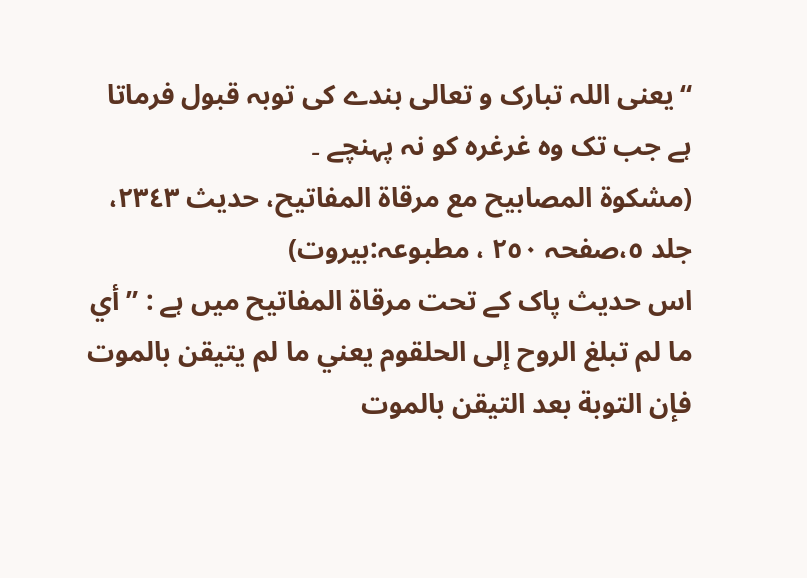“یعنی اللہ تبارک و تعالی بندے کی توبہ قبول فرماتا ہے جب تک وہ غرغرہ کو نہ پہنچے ۔
(مشکوۃ المصابیح مع مرقاۃ المفاتیح، حدیث ٢٣٤٣، جلد ٥،صفحہ ٢٥٠ ، مطبوعہ:بیروت)
اس حدیث پاک کے تحت مرقاۃ المفاتیح میں ہے : ”أي ما لم تبلغ الروح إلى الحلقوم يعني ما لم يتيقن بالموت فإن التوبة بعد التيقن بالموت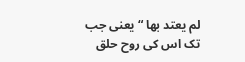لم يعتد بها “ یعنی جب تک اس کی روح حلق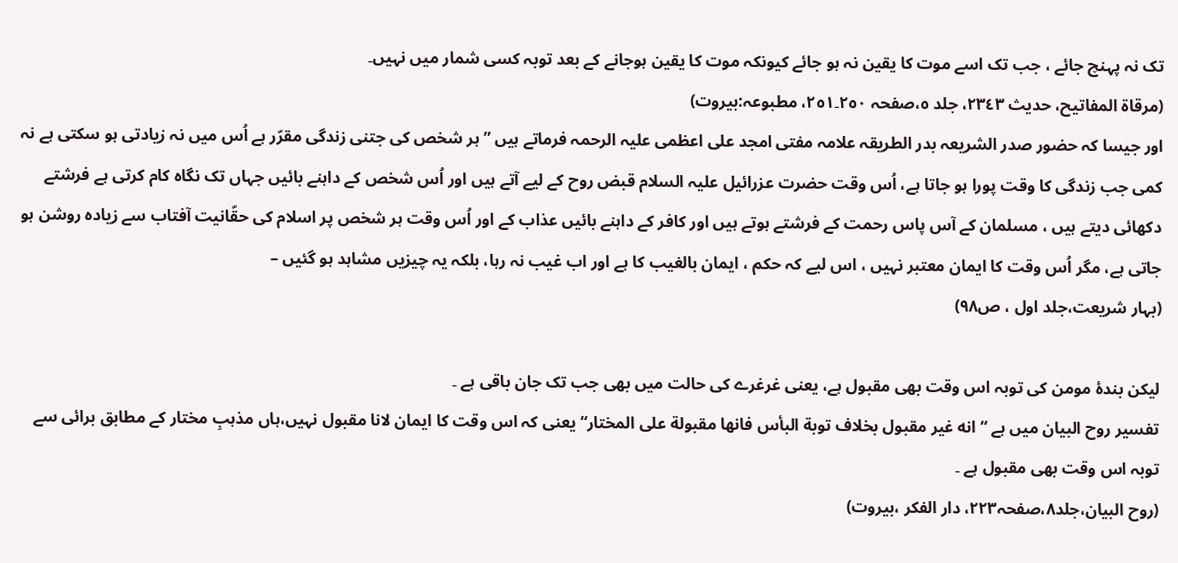تک نہ پہنچ جائے ، جب تک اسے موت کا یقین نہ ہو جائے کیونکہ موت کا یقین ہوجانے کے بعد توبہ کسی شمار میں نہیں۔
(مرقاۃ المفاتیح، حدیث ٢٣٤٣، جلد ٥،صفحہ ٢٥٠۔٢٥١، مطبوعہ:بیروت)
اور جیسا کہ حضور صدر الشریعہ بدر الطریقہ علامہ مفتی امجد علی‌ اعظمی‌ علیہ الرحمہ فرماتے ہیں ” ہر شخص کی جتنی زندگی مقرّر ہے اُس میں نہ زیادتی ہو سکتی ہے نہ کمی جب زندگی کا وقت پورا ہو جاتا ہے، اُس وقت حضرت عزرائیل علیہ السلام قبض روح کے لیے آتے ہیں اور اُس شخص کے داہنے بائیں جہاں تک نگاہ کام کرتی ہے فرشتے دکھائی دیتے ہیں ، مسلمان کے آس پاس رحمت کے فرشتے ہوتے ہیں اور کافر کے داہنے بائیں عذاب کے اور اُس وقت ہر شخص پر اسلام کی حقّانیت آفتاب سے زیادہ روشن ہو جاتی ہے، مگر اُس وقت کا ایمان معتبر نہیں ، اس لیے کہ حکم ، ایمان بالغیب کا ہے اور اب غیب نہ رہا، بلکہ یہ چیزیں مشاہد ہو گئیں –
(بہار شریعت،جلد اول ، ص٩٨)

لیکن بندۂ مومن کی توبہ اس وقت بھی مقبول ہے، یعنی غرغرے کی حالت میں بھی جب تک جان باقی ہے ۔
تفسیر روح البیان میں ہے “انه غير مقبول بخلاف توبة البأس فانها مقبولة على المختار“ یعنی کہ اس وقت کا ایمان لانا مقبول نہیں،ہاں مذہبِ مختار کے مطابق برائی سے توبہ اس وقت بھی مقبول ہے ۔
(روح البیان،جلد٨،صفحہ٢٢٣، دار الفكر ،بيروت)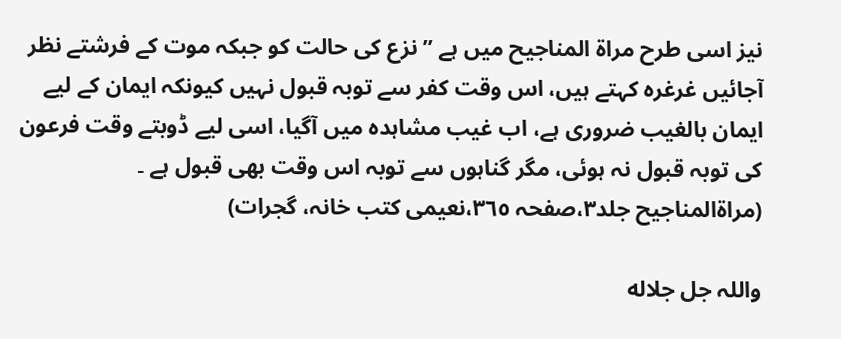نیز اسی طرح مراۃ المناجیح میں ہے ” نزع کی حالت کو جبکہ موت کے فرشتے نظر آجائیں غرغرہ کہتے ہیں، اس وقت کفر سے توبہ قبول نہیں کیونکہ ایمان کے لیے ایمان بالغیب ضروری ہے، اب غیب مشاہدہ میں آگیا، اسی لیے ڈوبتے وقت فرعون کی توبہ قبول نہ ہوئی، مگر گناہوں سے توبہ اس وقت بھی قبول ہے ۔
(مراۃالمناجیح جلد٣،صفحہ ٣٦٥،نعیمی کتب خانہ، گجرات)

واللہ جل جلاله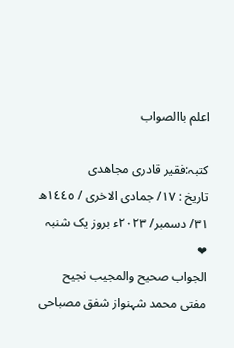اعلم باالصواب

کتبہ:فقیر قادری مجاھدی
تاریخ : ۱۷/ جمادی الاخری / ١٤٤٥ھ
۳۱/ دسمبر/ ۲۰۲۳ء بروز یک شنبہ
❤
الجواب صحیح والمجیب نجیح
مفتی محمد شہنواز شفق مصباحی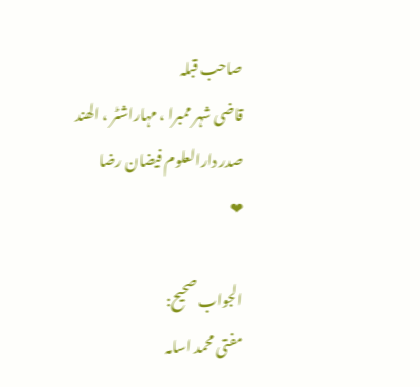صاحب قبلہ
قاضی شہر ممبرا ، مہاراشٹر ، الھند
صدر دارالعلوم فیضان رضا
❤

الجواب صحیح:
مفتی محمد اسامہ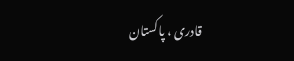قادری ، پاکستان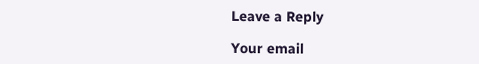Leave a Reply

Your email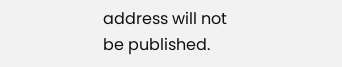address will not be published.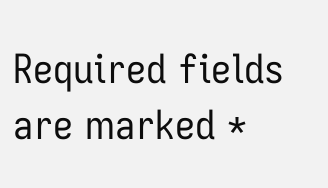Required fields are marked *